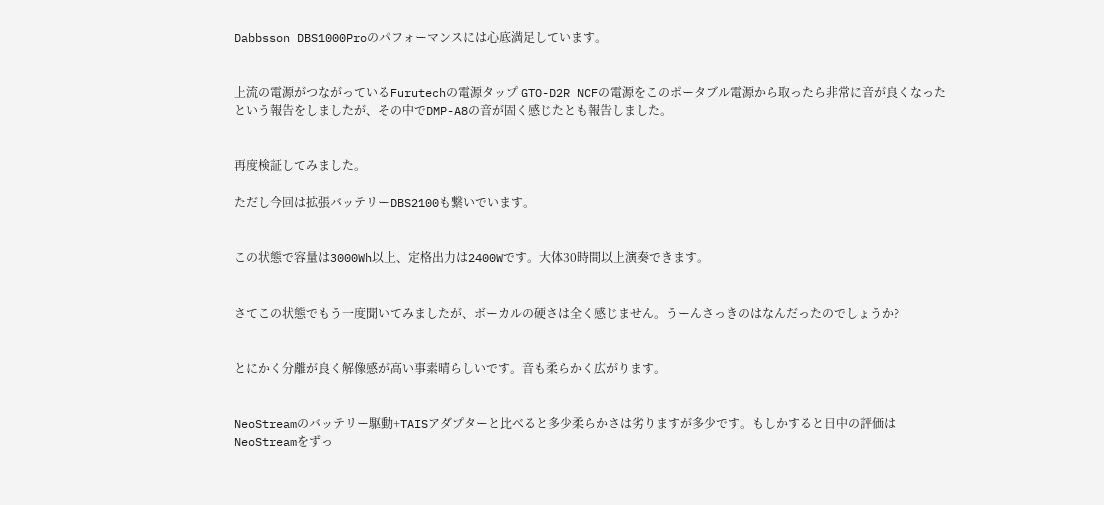Dabbsson DBS1000Proのパフォーマンスには心底満足しています。


上流の電源がつながっているFurutechの電源タップ GTO-D2R NCFの電源をこのポータブル電源から取ったら非常に音が良くなったという報告をしましたが、その中でDMP-A8の音が固く感じたとも報告しました。


再度検証してみました。

ただし今回は拡張バッテリーDBS2100も繋いでいます。


この状態で容量は3000Wh以上、定格出力は2400Wです。大体30時間以上演奏できます。


さてこの状態でもう一度聞いてみましたが、ボーカルの硬さは全く感じません。うーんさっきのはなんだったのでしょうか?


とにかく分離が良く解像感が高い事素晴らしいです。音も柔らかく広がります。


NeoStreamのバッテリー駆動+TAISアダプターと比べると多少柔らかさは劣りますが多少です。もしかすると日中の評価はNeoStreamをずっ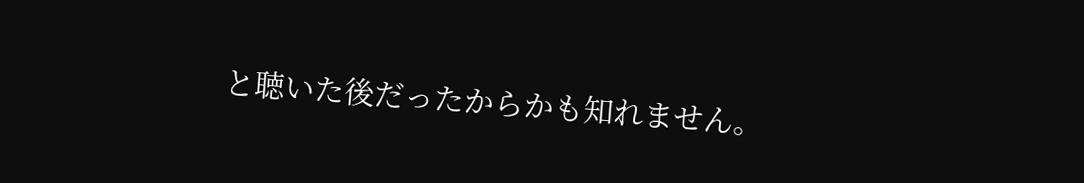と聴いた後だったからかも知れません。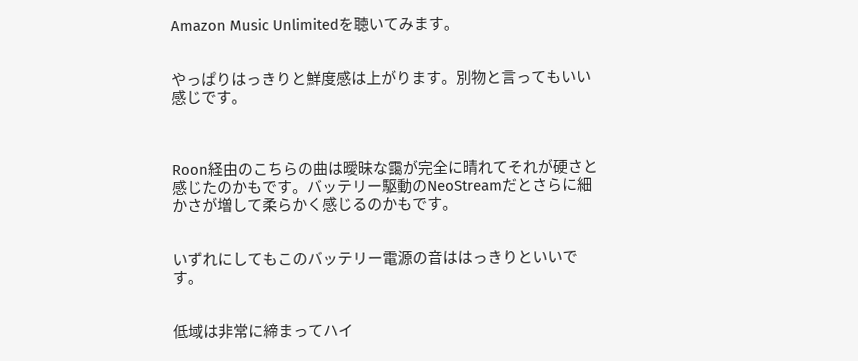Amazon Music Unlimitedを聴いてみます。


やっぱりはっきりと鮮度感は上がります。別物と言ってもいい感じです。



Roon経由のこちらの曲は曖昧な靄が完全に晴れてそれが硬さと感じたのかもです。バッテリー駆動のNeoStreamだとさらに細かさが増して柔らかく感じるのかもです。


いずれにしてもこのバッテリー電源の音ははっきりといいです。


低域は非常に締まってハイ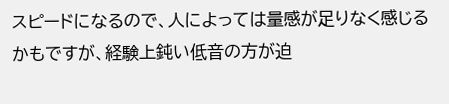スピードになるので、人によっては量感が足りなく感じるかもですが、経験上鈍い低音の方が迫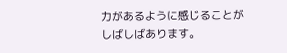力があるように感じることがしばしばあります。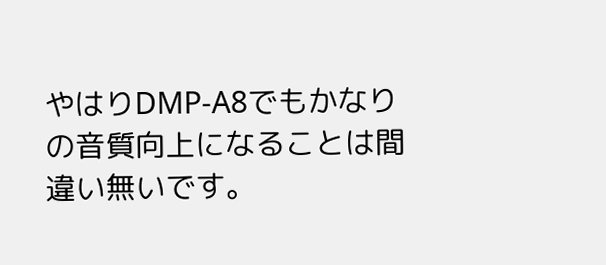やはりDMP-A8でもかなりの音質向上になることは間違い無いです。